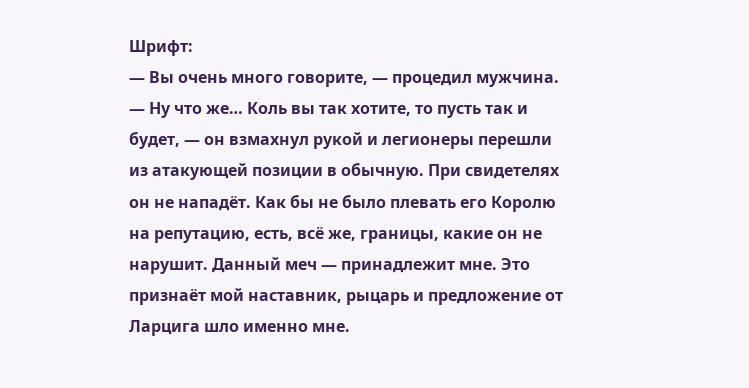Шрифт:
— Вы очень много говорите, — процедил мужчина. — Ну что же… Коль вы так хотите, то пусть так и будет, — он взмахнул рукой и легионеры перешли из атакующей позиции в обычную. При свидетелях он не нападёт. Как бы не было плевать его Королю на репутацию, есть, всё же, границы, какие он не нарушит. Данный меч — принадлежит мне. Это признаёт мой наставник, рыцарь и предложение от Ларцига шло именно мне.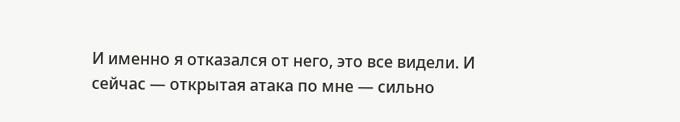И именно я отказался от него, это все видели. И сейчас — открытая атака по мне — сильно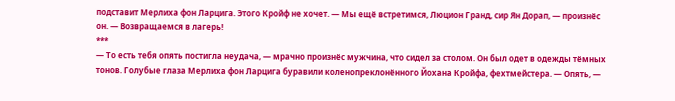подставит Мерлиха фон Ларцига. Этого Кройф не хочет. — Мы ещё встретимся, Люцион Гранд, сир Ян Дорап, — произнёс он. — Возвращаемся в лагерь!
***
— То есть тебя опять постигла неудача, — мрачно произнёс мужчина, что сидел за столом. Он был одет в одежды тёмных тонов. Голубые глаза Мерлиха фон Ларцига буравили коленопреклонённого Йохана Кройфа, фехтмейстера. — Опять, —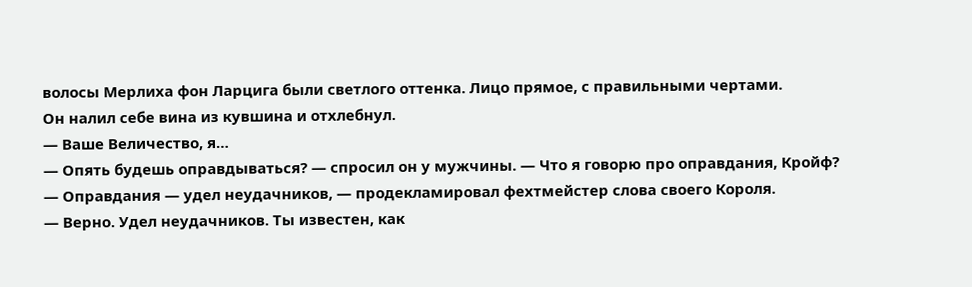волосы Мерлиха фон Ларцига были светлого оттенка. Лицо прямое, с правильными чертами.
Он налил себе вина из кувшина и отхлебнул.
— Ваше Величество, я…
— Опять будешь оправдываться? — спросил он у мужчины. — Что я говорю про оправдания, Кройф?
— Оправдания — удел неудачников, — продекламировал фехтмейстер слова своего Короля.
— Верно. Удел неудачников. Ты известен, как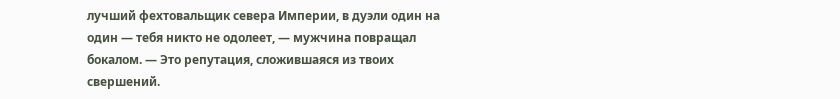лучший фехтовальщик севера Империи, в дуэли один на один — тебя никто не одолеет, — мужчина повращал бокалом. — Это репутация, сложившаяся из твоих свершений.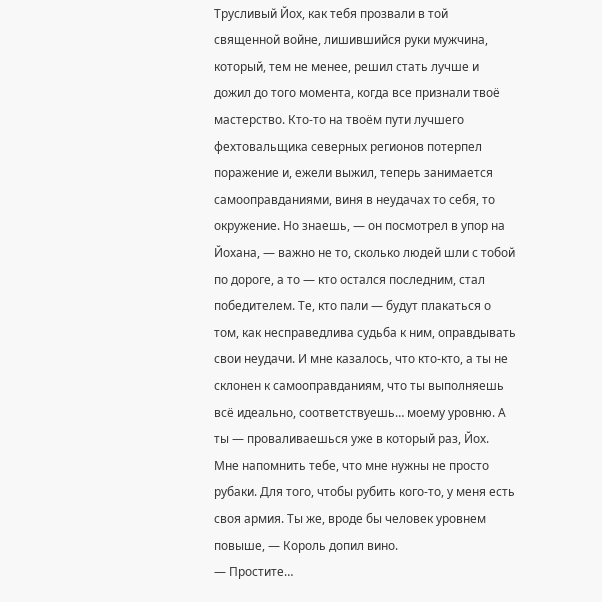Трусливый Йох, как тебя прозвали в той священной войне, лишившийся руки мужчина, который, тем не менее, решил стать лучше и дожил до того момента, когда все признали твоё мастерство. Кто-то на твоём пути лучшего фехтовальщика северных регионов потерпел поражение и, ежели выжил, теперь занимается самооправданиями, виня в неудачах то себя, то окружение. Но знаешь, — он посмотрел в упор на Йохана, — важно не то, сколько людей шли с тобой по дороге, а то — кто остался последним, стал победителем. Те, кто пали — будут плакаться о том, как несправедлива судьба к ним, оправдывать свои неудачи. И мне казалось, что кто-кто, а ты не склонен к самооправданиям, что ты выполняешь всё идеально, соответствуешь… моему уровню. А ты — проваливаешься уже в который раз, Йох. Мне напомнить тебе, что мне нужны не просто рубаки. Для того, чтобы рубить кого-то, у меня есть своя армия. Ты же, вроде бы человек уровнем повыше, — Король допил вино.
— Простите…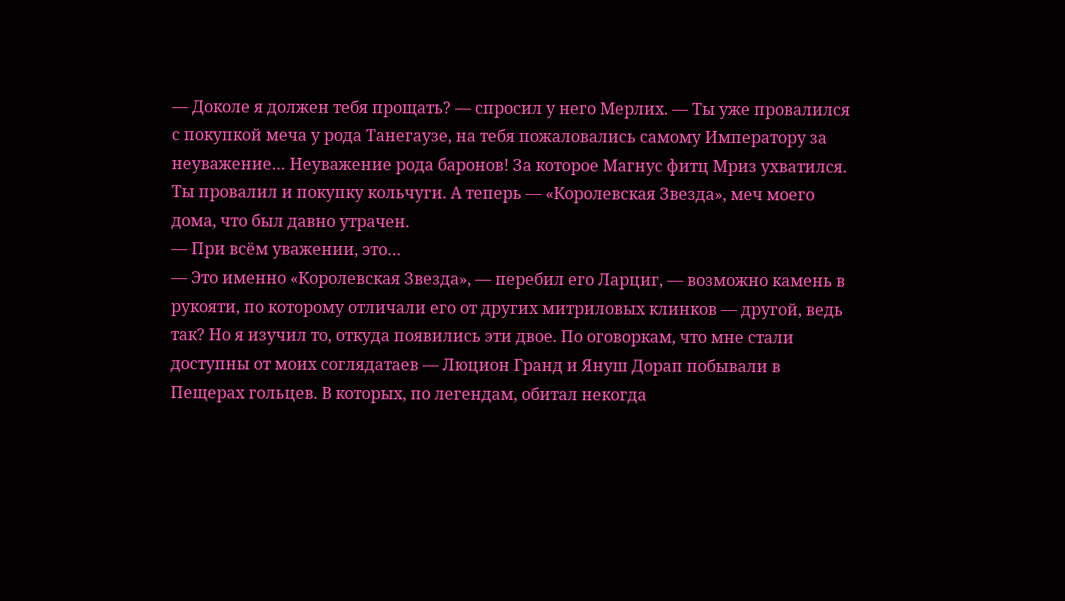— Доколе я должен тебя прощать? — спросил у него Мерлих. — Ты уже провалился с покупкой меча у рода Танегаузе, на тебя пожаловались самому Императору за неуважение… Неуважение рода баронов! За которое Магнус фитц Мриз ухватился. Ты провалил и покупку кольчуги. А теперь — «Королевская Звезда», меч моего дома, что был давно утрачен.
— При всём уважении, это…
— Это именно «Королевская Звезда», — перебил его Ларциг, — возможно камень в рукояти, по которому отличали его от других митриловых клинков — другой, ведь так? Но я изучил то, откуда появились эти двое. По оговоркам, что мне стали доступны от моих соглядатаев — Люцион Гранд и Януш Дорап побывали в Пещерах гольцев. В которых, по легендам, обитал некогда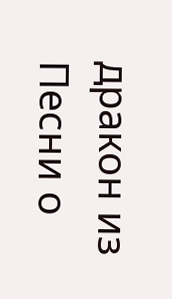дракон из Песни о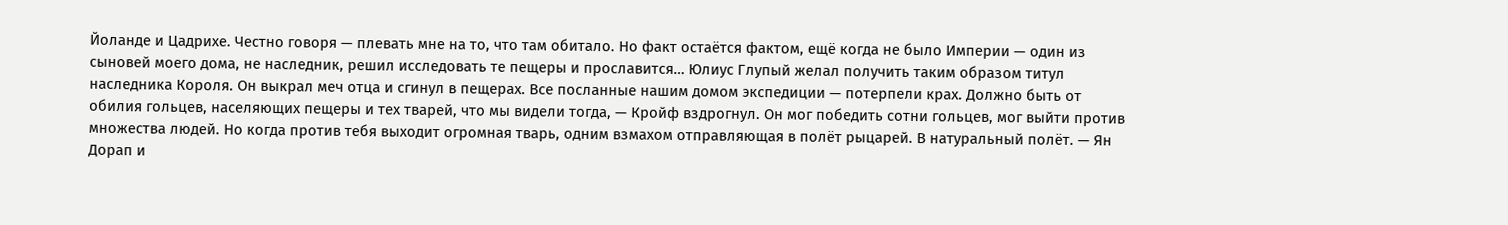Йоланде и Цадрихе. Честно говоря — плевать мне на то, что там обитало. Но факт остаётся фактом, ещё когда не было Империи — один из сыновей моего дома, не наследник, решил исследовать те пещеры и прославится… Юлиус Глупый желал получить таким образом титул наследника Короля. Он выкрал меч отца и сгинул в пещерах. Все посланные нашим домом экспедиции — потерпели крах. Должно быть от обилия гольцев, населяющих пещеры и тех тварей, что мы видели тогда, — Кройф вздрогнул. Он мог победить сотни гольцев, мог выйти против множества людей. Но когда против тебя выходит огромная тварь, одним взмахом отправляющая в полёт рыцарей. В натуральный полёт. — Ян Дорап и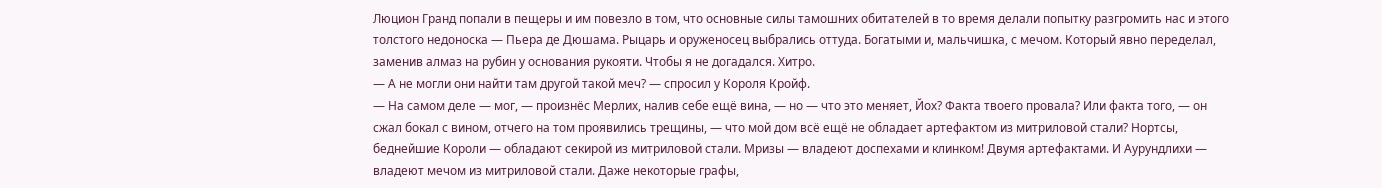Люцион Гранд попали в пещеры и им повезло в том, что основные силы тамошних обитателей в то время делали попытку разгромить нас и этого толстого недоноска — Пьера де Дюшама. Рыцарь и оруженосец выбрались оттуда. Богатыми и, мальчишка, с мечом. Который явно переделал, заменив алмаз на рубин у основания рукояти. Чтобы я не догадался. Хитро.
— А не могли они найти там другой такой меч? — спросил у Короля Кройф.
— На самом деле — мог, — произнёс Мерлих, налив себе ещё вина, — но — что это меняет, Йох? Факта твоего провала? Или факта того, — он сжал бокал с вином, отчего на том проявились трещины, — что мой дом всё ещё не обладает артефактом из митриловой стали? Нортсы, беднейшие Короли — обладают секирой из митриловой стали. Мризы — владеют доспехами и клинком! Двумя артефактами. И Аурундлихи — владеют мечом из митриловой стали. Даже некоторые графы,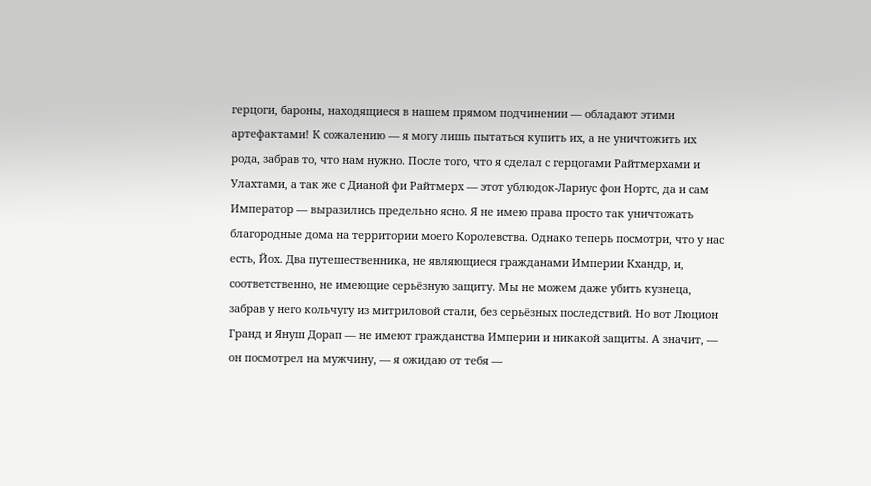герцоги, бароны, находящиеся в нашем прямом подчинении — обладают этими артефактами! К сожалению — я могу лишь пытаться купить их, а не уничтожить их рода, забрав то, что нам нужно. После того, что я сделал с герцогами Райтмерхами и Улахтами, а так же с Дианой фи Райтмерх — этот ублюдок-Лариус фон Нортс, да и сам Император — выразились предельно ясно. Я не имею права просто так уничтожать благородные дома на территории моего Королевства. Однако теперь посмотри, что у нас есть, Йох. Два путешественника, не являющиеся гражданами Империи Кхандр, и, соответственно, не имеющие серьёзную защиту. Мы не можем даже убить кузнеца, забрав у него кольчугу из митриловой стали, без серьёзных последствий. Но вот Люцион Гранд и Януш Дорап — не имеют гражданства Империи и никакой защиты. А значит, — он посмотрел на мужчину, — я ожидаю от тебя —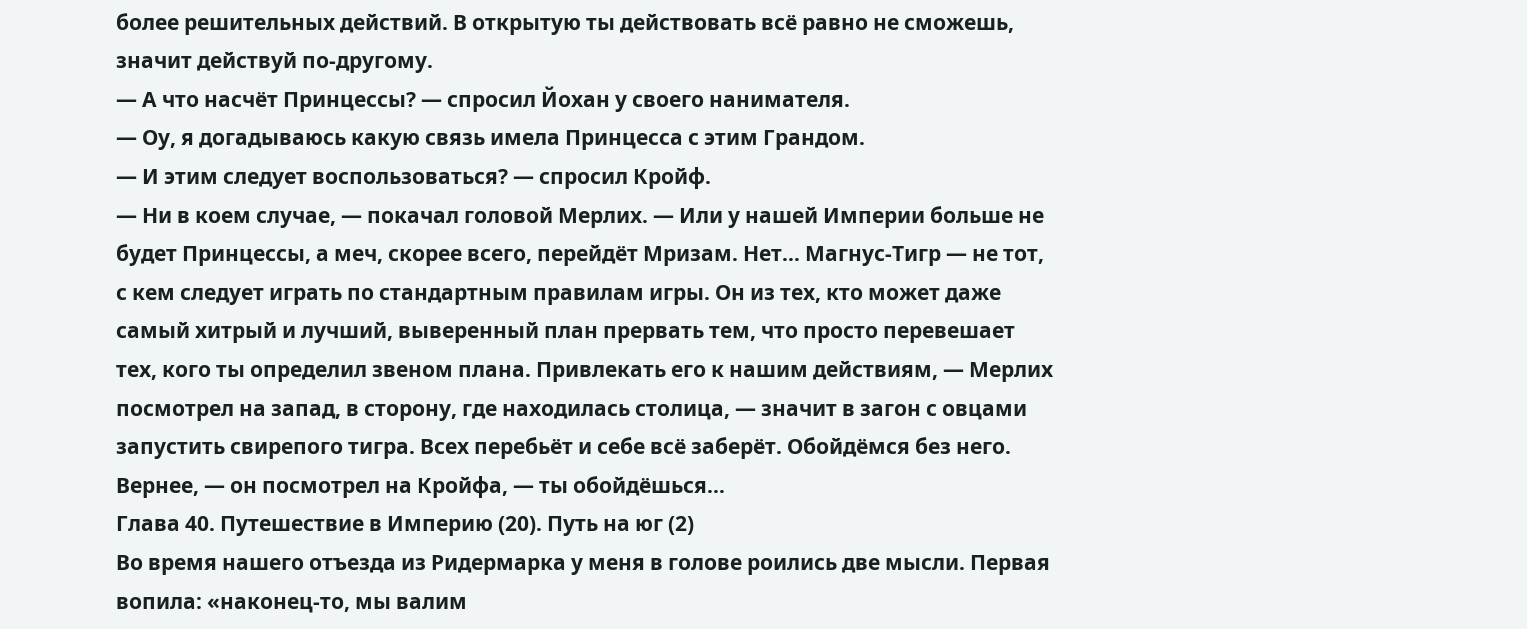более решительных действий. В открытую ты действовать всё равно не сможешь, значит действуй по-другому.
— А что насчёт Принцессы? — спросил Йохан у своего нанимателя.
— Оу, я догадываюсь какую связь имела Принцесса с этим Грандом.
— И этим следует воспользоваться? — спросил Кройф.
— Ни в коем случае, — покачал головой Мерлих. — Или у нашей Империи больше не будет Принцессы, а меч, скорее всего, перейдёт Мризам. Нет… Магнус-Тигр — не тот, с кем следует играть по стандартным правилам игры. Он из тех, кто может даже самый хитрый и лучший, выверенный план прервать тем, что просто перевешает тех, кого ты определил звеном плана. Привлекать его к нашим действиям, — Мерлих посмотрел на запад, в сторону, где находилась столица, — значит в загон с овцами запустить свирепого тигра. Всех перебьёт и себе всё заберёт. Обойдёмся без него. Вернее, — он посмотрел на Кройфа, — ты обойдёшься…
Глава 40. Путешествие в Империю (20). Путь на юг (2)
Во время нашего отъезда из Ридермарка у меня в голове роились две мысли. Первая вопила: «наконец-то, мы валим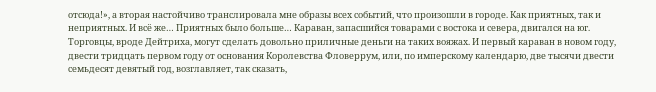отсюда!», а вторая настойчиво транслировала мне образы всех событий, что произошли в городе. Как приятных, так и неприятных. И всё же… Приятных было больше… Караван, запасшийся товарами с востока и севера, двигался на юг. Торговцы, вроде Дейтриха, могут сделать довольно приличные деньги на таких вояжах. И первый караван в новом году, двести тридцать первом году от основания Королевства Фловеррум, или, по имперскому календарю, две тысячи двести семьдесят девятый год, возглавляет, так сказать,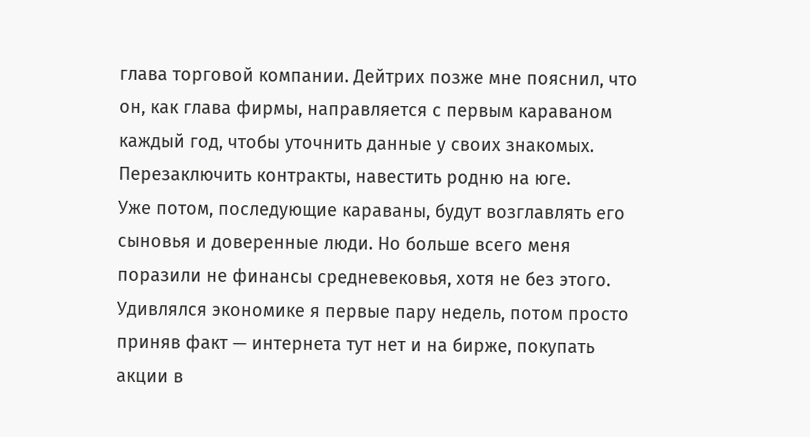глава торговой компании. Дейтрих позже мне пояснил, что он, как глава фирмы, направляется с первым караваном каждый год, чтобы уточнить данные у своих знакомых. Перезаключить контракты, навестить родню на юге.
Уже потом, последующие караваны, будут возглавлять его сыновья и доверенные люди. Но больше всего меня поразили не финансы средневековья, хотя не без этого. Удивлялся экономике я первые пару недель, потом просто приняв факт — интернета тут нет и на бирже, покупать акции в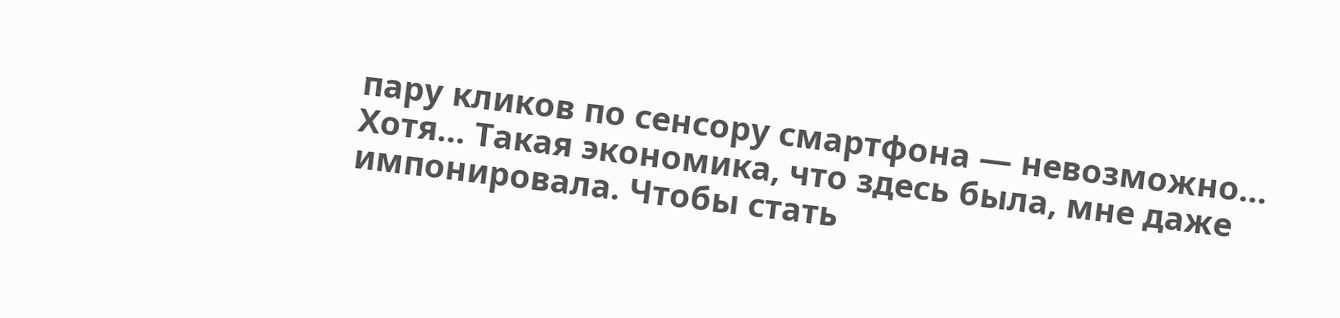пару кликов по сенсору смартфона — невозможно… Хотя… Такая экономика, что здесь была, мне даже импонировала. Чтобы стать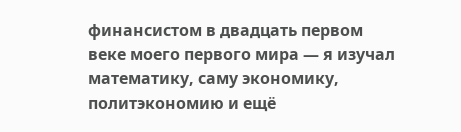финансистом в двадцать первом веке моего первого мира — я изучал математику, саму экономику, политэкономию и ещё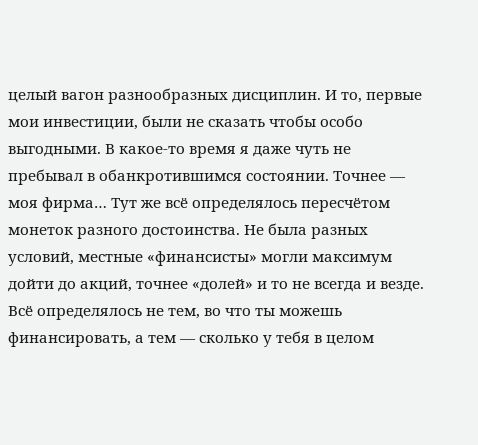целый вагон разнообразных дисциплин. И то, первые мои инвестиции, были не сказать чтобы особо выгодными. В какое-то время я даже чуть не пребывал в обанкротившимся состоянии. Точнее — моя фирма… Тут же всё определялось пересчётом монеток разного достоинства. Не была разных условий, местные «финансисты» могли максимум дойти до акций, точнее «долей» и то не всегда и везде. Всё определялось не тем, во что ты можешь финансировать, а тем — сколько у тебя в целом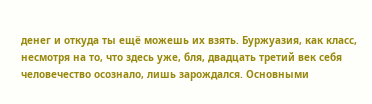денег и откуда ты ещё можешь их взять. Буржуазия, как класс, несмотря на то, что здесь уже, бля, двадцать третий век себя человечество осознало, лишь зарождался. Основными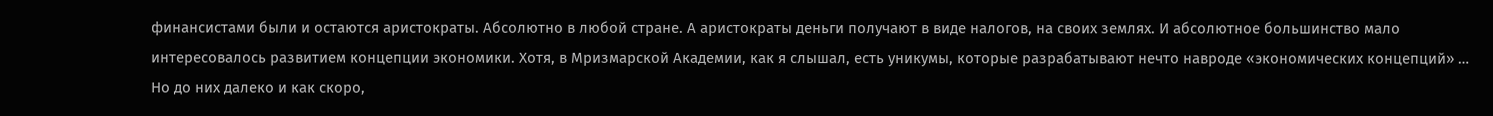финансистами были и остаются аристократы. Абсолютно в любой стране. А аристократы деньги получают в виде налогов, на своих землях. И абсолютное большинство мало интересовалось развитием концепции экономики. Хотя, в Мризмарской Академии, как я слышал, есть уникумы, которые разрабатывают нечто навроде «экономических концепций» … Но до них далеко и как скоро,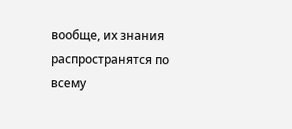вообще, их знания распространятся по всему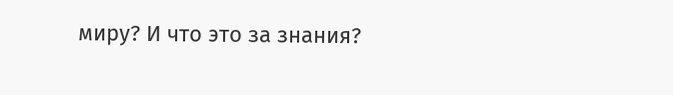миру? И что это за знания?